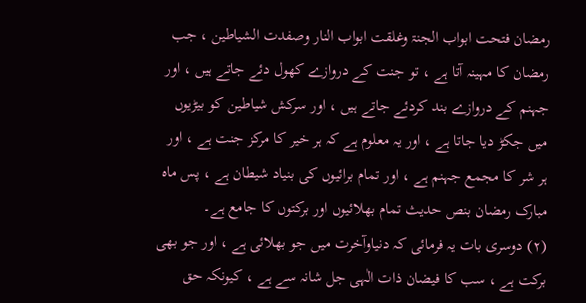رمضان فتحت ابواب الجنۃ وغلقت ابواب النار وصفدت الشیاطین ، جب رمضان کا مہینہ آتا ہے ، تو جنت کے دروازے کھول دئے جاتے ہیں ، اور جہنم کے دروازے بند کردئے جاتے ہیں ، اور سرکش شیاطین کو بیڑیوں میں جکڑ دیا جاتا ہے ، اور یہ معلوم ہے کہ ہر خیر کا مرکز جنت ہے ، اور ہر شر کا مجمع جہنم ہے ، اور تمام برائیوں کی بنیاد شیطان ہے ، پس ماہ مبارک رمضان بنص حدیث تمام بھلائیوں اور برکتوں کا جامع ہے۔
(۲) دوسری بات یہ فرمائی کہ دنیاوآخرت میں جو بھلائی ہے ، اور جو بھی برکت ہے ، سب کا فیضان ذات الٰہی جل شانہ سے ہے ، کیونکہ حق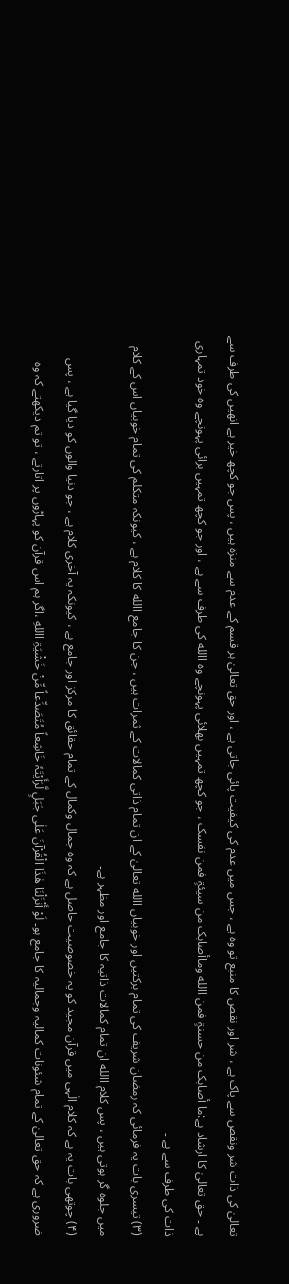تعالیٰ کی ذات شر ونقص سے پاک ہے ، شر اور نقص کا منبع تو وہ ہے ، جس میں عدم کی کیفیت پائی جاتی ہے ، اور حق تعالیٰ ہر قسم کے عدم سے منزہ ہیں ، پس جو کچھ خیر ہے انھیں کی طرف سے ہے ۔ حق تعالیٰ کا ارشاد ہے:ما أصابک من حسنۃٍ فمن االله وماأصابک من سیئۃٍ فمن نفسک ، جو کچھ تمہیں بھلائی پہونچے وہ االله کی طرف سے ہے ، اور جو کچھ تمہیں برائی پہونچے وہ خود تمہاری ذات کی طرف سے ہے ۔
(۳) تیسری بات یہ فرمائی کہ رمضان شریف کی تمام برکتیں اور خوبیاں االله تعالیٰ کے ان تمام ذاتی کمالات کے ثمرات ہیں ، جن کا جامع االله کا کلام ہے ، کیونکہ متکلم کی تمام خوبیاں اس کے کلام میں جلوہ گر ہوتی ہیں ، پس کلام االله ان تمام کمالات ذاتیہ کا جامع اور مظہر ہے۔
(۴) چوتھی بات یہ ہے کہ کلام الٰہی میں قرآن مجید کو یہ خصوصیت حاصل ہے کہ وہ جمال وکمال کے تمام حقائق کا مرکز اور جامع ہے ، کیونکہ یہ آخری کلام ہے ، جو دنیا والوں کو دیا گیا ہے ، پس ضروری ہے کہ حق تعالیٰ کے تمام شئونات کمالیہ وجمالیہ کا جامع ہو۔ لَوْ أَنْزَلْنَا ھٰذَا الْقُرْآنَ عَلٰی جَبَلٍ لَّرَأَیْتَہٗ خَاشِعاً مُتَصَدِّعاً مِّنْ خَشْیَۃِ االلهِ ،اگر ہم اس قرآن کو پہاڑوں پر اتارتے ، تو تم دیکھتے کہ وہ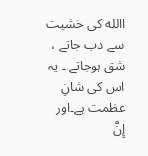االله کی خشیت سے دب جاتے ، شق ہوجاتے ۔ یہ اس کی شانِ عظمت ہے۔اور إِنَّ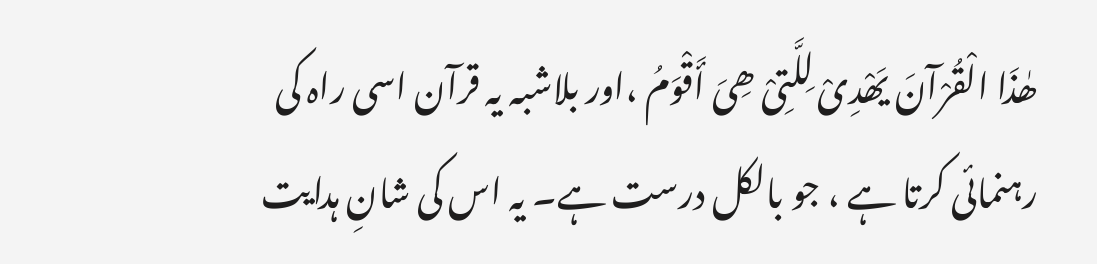ھٰذَا الْقُرْآنَ یَھْدِیْ لِلَّتِیْ ھِیَ أَقْوَمُ ،اور بلاشبہ یہ قرآن اسی راہ کی رہنمائی کرتا ہے ، جو بالکل درست ہے۔ یہ اس کی شانِ ہدایت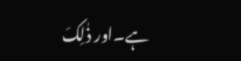ہے۔اور ذٰلِکَ